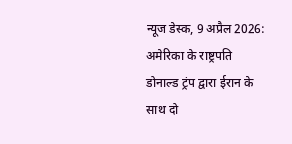न्यूज डेस्क, 9 अप्रैल 2026:
अमेरिका के राष्ट्रपति डोनाल्ड ट्रंप द्वारा ईरान के साथ दो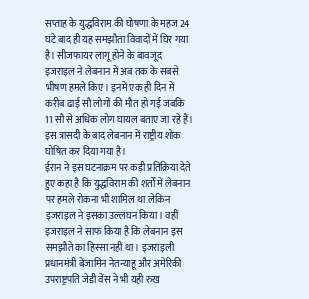सप्ताह के युद्धविराम की घोषणा के महज 24 घंटे बाद ही यह समझौता विवादों में घिर गया है। सीजफायर लागू होने के बावजूद इजराइल ने लेबनान में अब तक के सबसे भीषण हमले किए। इनमें एक ही दिन में करीब ढाई सौ लोगों की मौत हो गई जबकि 11 सौ से अधिक लोग घायल बताए जा रहे हैं। इस त्रासदी के बाद लेबनान में राष्ट्रीय शोक घोषित कर दिया गया है।
ईरान ने इस घटनाक्रम पर कड़ी प्रतिक्रिया देते हुए कहा है कि युद्धविराम की शर्तों में लेबनान पर हमले रोकना भी शामिल था.लेकिन इजराइल ने इसका उल्लंघन किया। वहीं इजराइल ने साफ किया है कि लेबनान इस समझौते का हिस्सा नहीं था। इजराइली प्रधानमंत्री बेंजामिन नेतन्याहू और अमेरिकी उपराष्ट्रपति जेडी वेंस ने भी यही रुख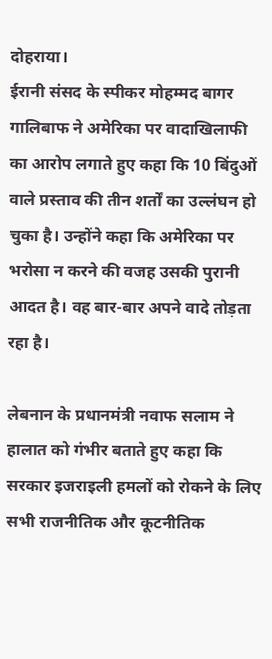दोहराया।
ईरानी संसद के स्पीकर मोहम्मद बागर गालिबाफ ने अमेरिका पर वादाखिलाफी का आरोप लगाते हुए कहा कि 10 बिंदुओं वाले प्रस्ताव की तीन शर्तों का उल्लंघन हो चुका है। उन्होंने कहा कि अमेरिका पर भरोसा न करने की वजह उसकी पुरानी आदत है। वह बार-बार अपने वादे तोड़ता रहा है।

लेबनान के प्रधानमंत्री नवाफ सलाम ने हालात को गंभीर बताते हुए कहा कि सरकार इजराइली हमलों को रोकने के लिए सभी राजनीतिक और कूटनीतिक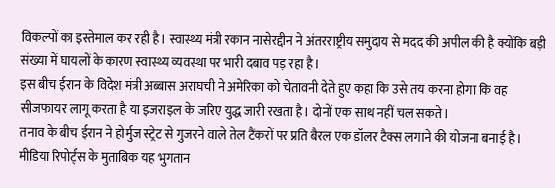विकल्पों का इस्तेमाल कर रही है। स्वास्थ्य मंत्री रकान नासेरद्दीन ने अंतरराष्ट्रीय समुदाय से मदद की अपील की है क्योंकि बड़ी संख्या में घायलों के कारण स्वास्थ्य व्यवस्था पर भारी दबाव पड़ रहा है।
इस बीच ईरान के विदेश मंत्री अब्बास अराघची ने अमेरिका को चेतावनी देते हुए कहा कि उसे तय करना होगा कि वह सीजफायर लागू करता है या इजराइल के जरिए युद्ध जारी रखता है। दोनों एक साथ नहीं चल सकते।
तनाव के बीच ईरान ने होर्मुज स्ट्रेट से गुजरने वाले तेल टैंकरों पर प्रति बैरल एक डॉलर टैक्स लगाने की योजना बनाई है। मीडिया रिपोर्ट्स के मुताबिक यह भुगतान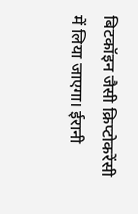बिटकॉइन जैसी क्रिप्टोकरेंसी में लिया जाएगा। ईरानी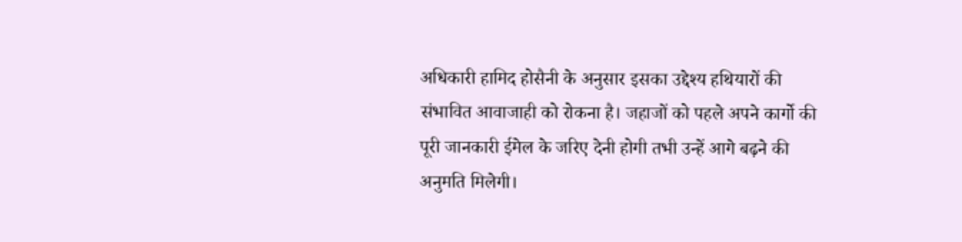अधिकारी हामिद होसैनी के अनुसार इसका उद्देश्य हथियारों की संभावित आवाजाही को रोकना है। जहाजों को पहले अपने कार्गो की पूरी जानकारी ईमेल के जरिए देनी होगी तभी उन्हें आगे बढ़ने की अनुमति मिलेगी।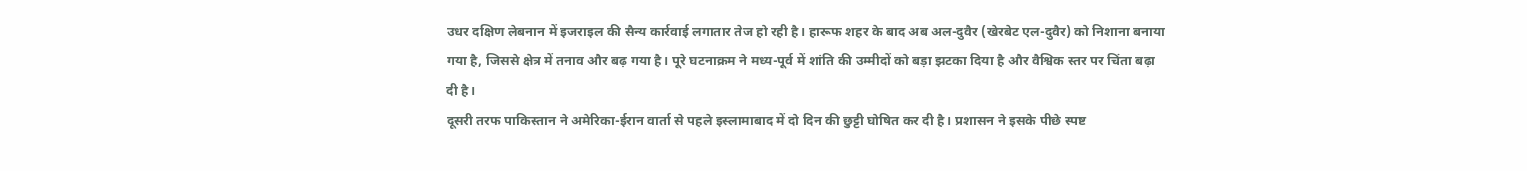उधर दक्षिण लेबनान में इजराइल की सैन्य कार्रवाई लगातार तेज हो रही है। हारूफ शहर के बाद अब अल-दुवैर (खेरबेट एल-दुवैर) को निशाना बनाया गया है, जिससे क्षेत्र में तनाव और बढ़ गया है। पूरे घटनाक्रम ने मध्य-पूर्व में शांति की उम्मीदों को बड़ा झटका दिया है और वैश्विक स्तर पर चिंता बढ़ा दी है।
दूसरी तरफ पाकिस्तान ने अमेरिका-ईरान वार्ता से पहले इस्लामाबाद में दो दिन की छुट्टी घोषित कर दी है। प्रशासन ने इसके पीछे स्पष्ट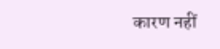कारण नहीं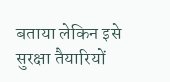बताया लेकिन इसे सुरक्षा तैयारियों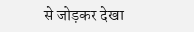से जोड़कर देखा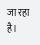जा रहा है।